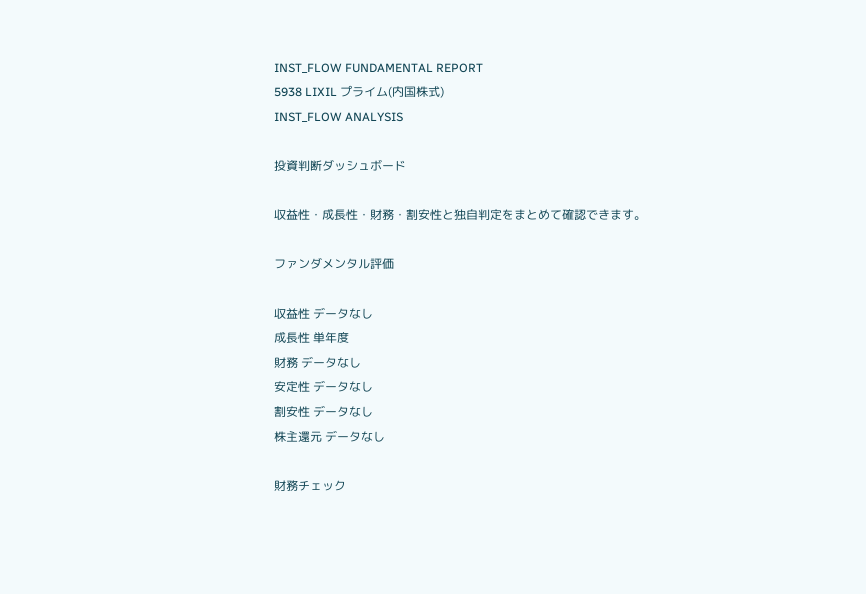INST_FLOW FUNDAMENTAL REPORT
5938 LIXIL プライム(内国株式)
INST_FLOW ANALYSIS

投資判断ダッシュボード

収益性・成長性・財務・割安性と独自判定をまとめて確認できます。

ファンダメンタル評価

収益性 データなし
成長性 単年度
財務 データなし
安定性 データなし
割安性 データなし
株主還元 データなし

財務チェック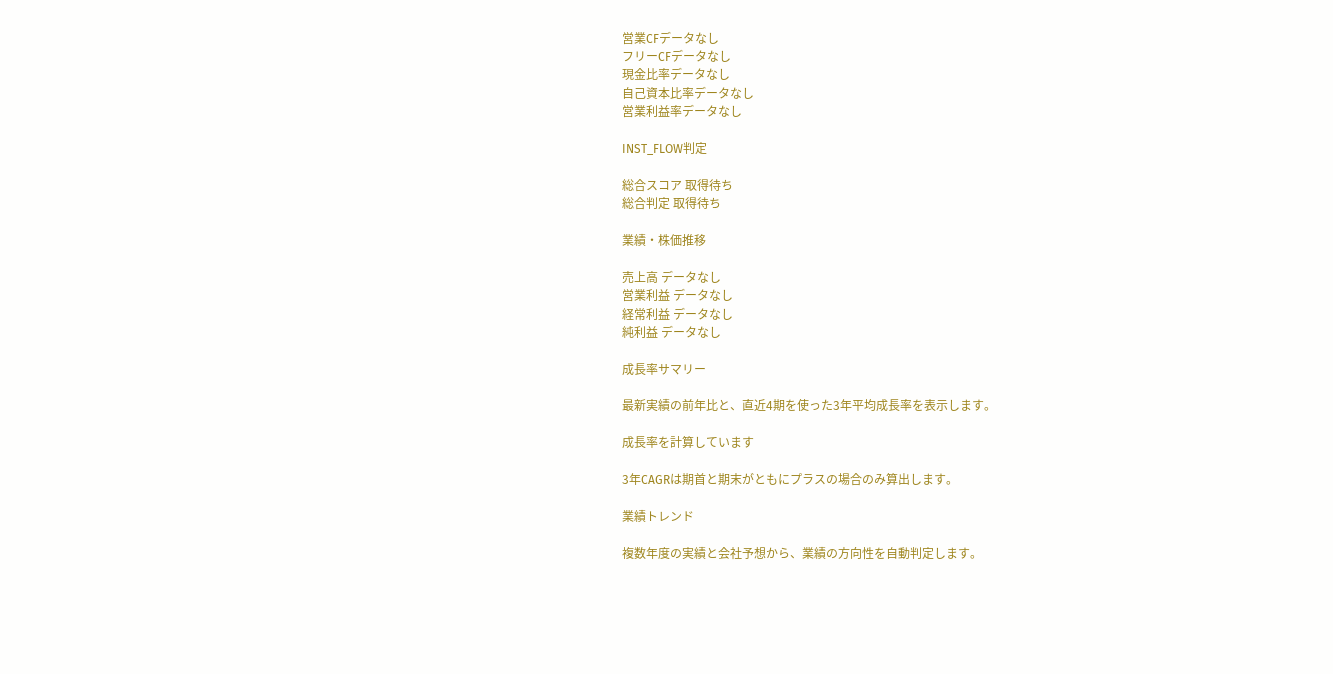営業CFデータなし
フリーCFデータなし
現金比率データなし
自己資本比率データなし
営業利益率データなし

INST_FLOW判定

総合スコア 取得待ち
総合判定 取得待ち

業績・株価推移

売上高 データなし
営業利益 データなし
経常利益 データなし
純利益 データなし

成長率サマリー

最新実績の前年比と、直近4期を使った3年平均成長率を表示します。

成長率を計算しています

3年CAGRは期首と期末がともにプラスの場合のみ算出します。

業績トレンド

複数年度の実績と会社予想から、業績の方向性を自動判定します。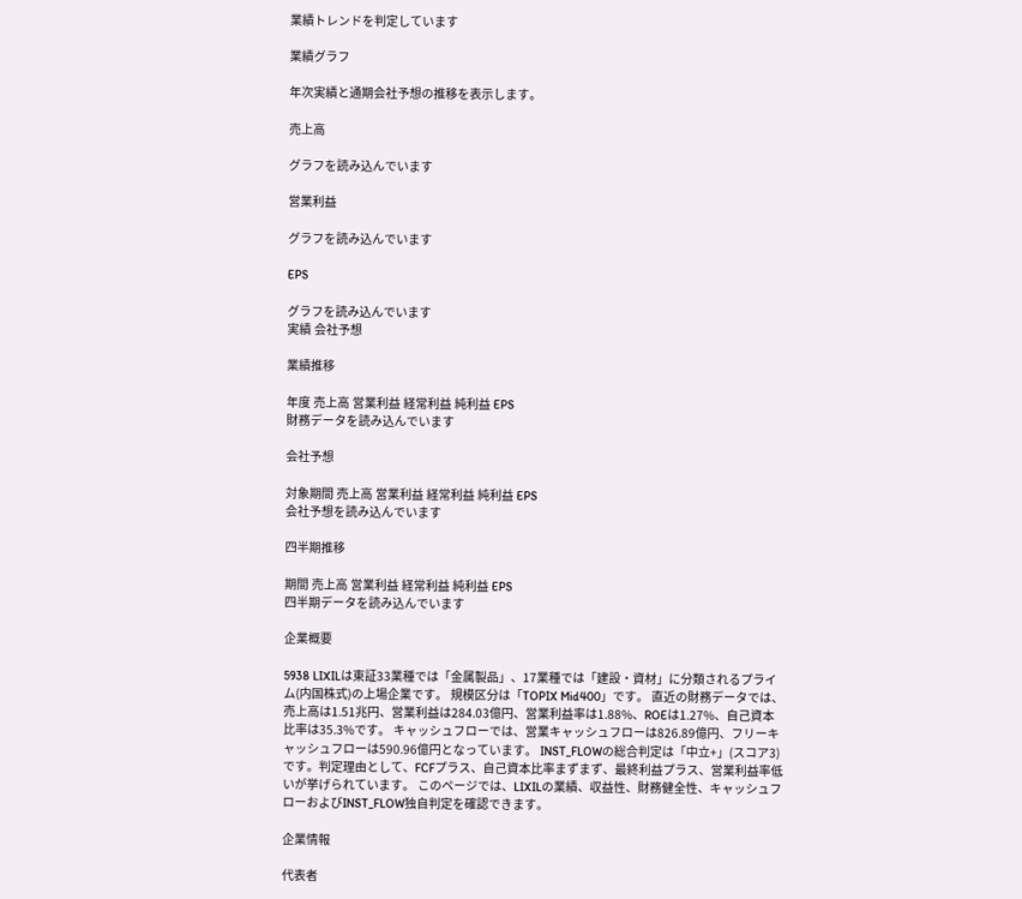業績トレンドを判定しています

業績グラフ

年次実績と通期会社予想の推移を表示します。

売上高

グラフを読み込んでいます

営業利益

グラフを読み込んでいます

EPS

グラフを読み込んでいます
実績 会社予想

業績推移

年度 売上高 営業利益 経常利益 純利益 EPS
財務データを読み込んでいます

会社予想

対象期間 売上高 営業利益 経常利益 純利益 EPS
会社予想を読み込んでいます

四半期推移

期間 売上高 営業利益 経常利益 純利益 EPS
四半期データを読み込んでいます

企業概要

5938 LIXILは東証33業種では「金属製品」、17業種では「建設・資材」に分類されるプライム(内国株式)の上場企業です。 規模区分は「TOPIX Mid400」です。 直近の財務データでは、売上高は1.51兆円、営業利益は284.03億円、営業利益率は1.88%、ROEは1.27%、自己資本比率は35.3%です。 キャッシュフローでは、営業キャッシュフローは826.89億円、フリーキャッシュフローは590.96億円となっています。 INST_FLOWの総合判定は「中立+」(スコア3)です。判定理由として、FCFプラス、自己資本比率まずまず、最終利益プラス、営業利益率低いが挙げられています。 このページでは、LIXILの業績、収益性、財務健全性、キャッシュフローおよびINST_FLOW独自判定を確認できます。

企業情報

代表者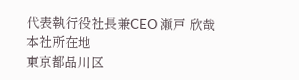代表執行役社長兼CEO 瀬戸 欣哉
本社所在地
東京都品川区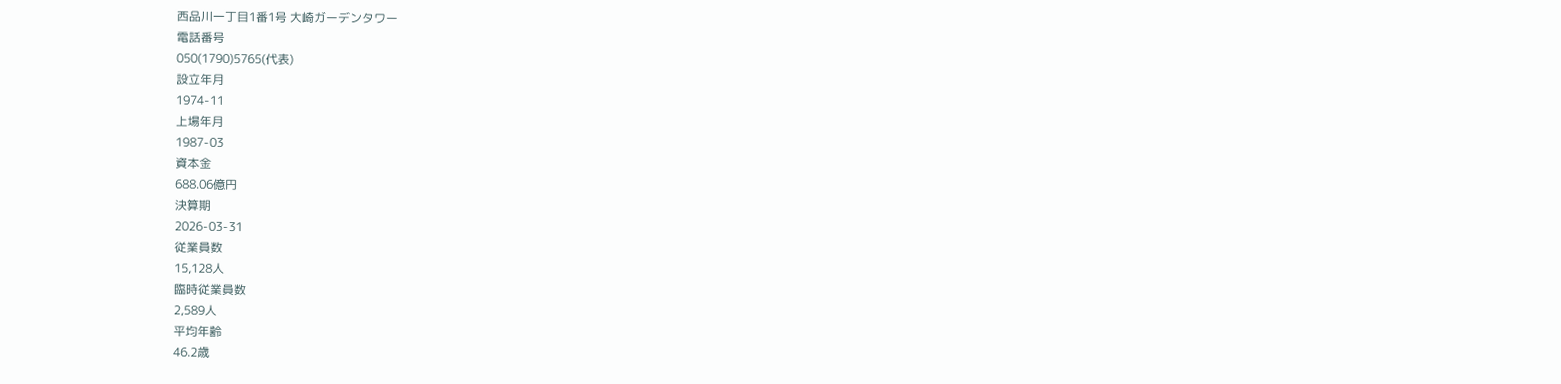西品川一丁目1番1号 大崎ガーデンタワー
電話番号
050(1790)5765(代表)
設立年月
1974-11
上場年月
1987-03
資本金
688.06億円
決算期
2026-03-31
従業員数
15,128人
臨時従業員数
2,589人
平均年齢
46.2歳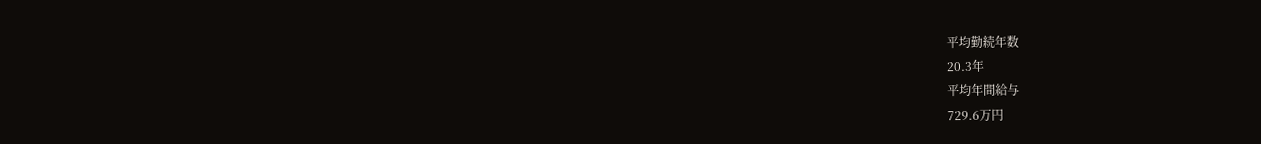平均勤続年数
20.3年
平均年間給与
729.6万円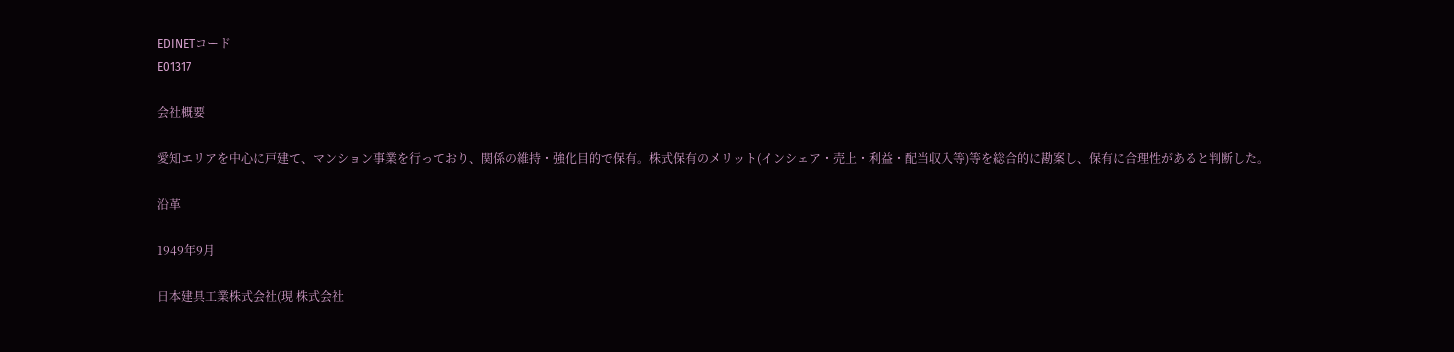EDINETコード
E01317

会社概要

愛知エリアを中心に戸建て、マンション事業を行っており、関係の維持・強化目的で保有。株式保有のメリット(インシェア・売上・利益・配当収入等)等を総合的に勘案し、保有に合理性があると判断した。

沿革

1949年9月

日本建具工業株式会社(現 株式会社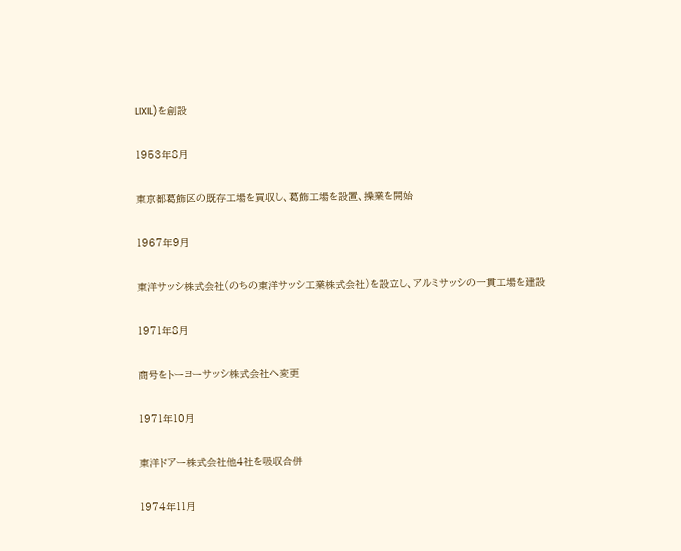LIXIL)を創設

1953年8月

東京都葛飾区の既存工場を買収し、葛飾工場を設置、操業を開始

1967年9月

東洋サッシ株式会社(のちの東洋サッシ工業株式会社)を設立し、アルミサッシの一貫工場を建設

1971年8月

商号をトーヨーサッシ株式会社へ変更

1971年10月

東洋ドアー株式会社他4社を吸収合併

1974年11月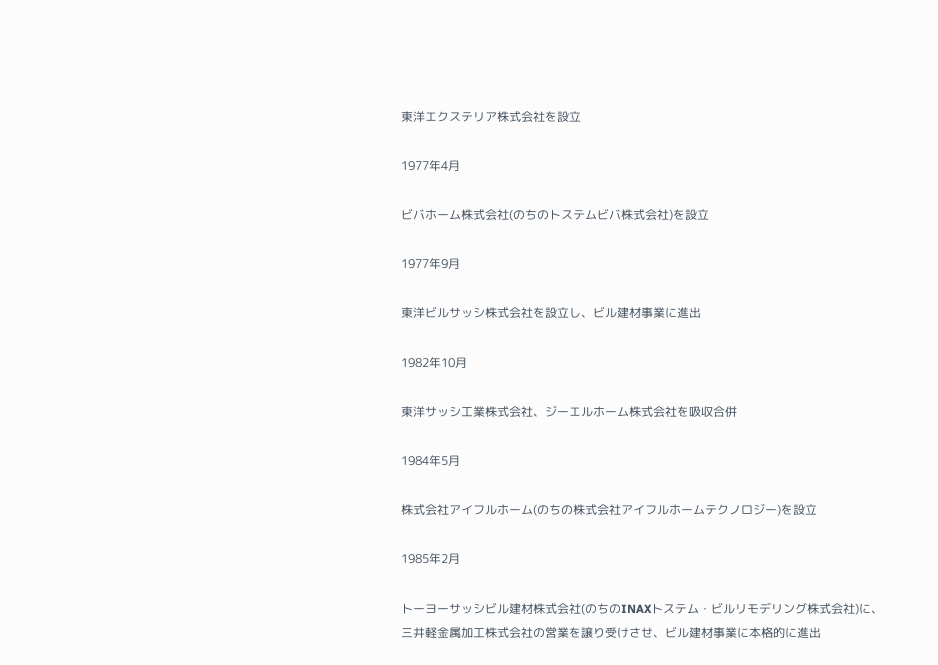東洋エクステリア株式会社を設立

1977年4月

ビバホーム株式会社(のちのトステムビバ株式会社)を設立

1977年9月

東洋ビルサッシ株式会社を設立し、ビル建材事業に進出

1982年10月

東洋サッシ工業株式会社、ジーエルホーム株式会社を吸収合併

1984年5月

株式会社アイフルホーム(のちの株式会社アイフルホームテクノロジー)を設立

1985年2月

トーヨーサッシビル建材株式会社(のちのINAXトステム・ビルリモデリング株式会社)に、三井軽金属加工株式会社の営業を譲り受けさせ、ビル建材事業に本格的に進出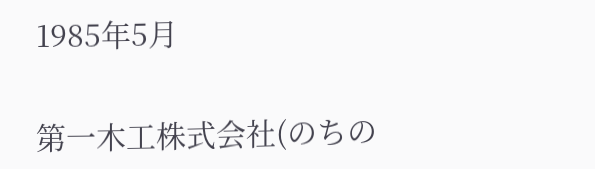1985年5月

第一木工株式会社(のちの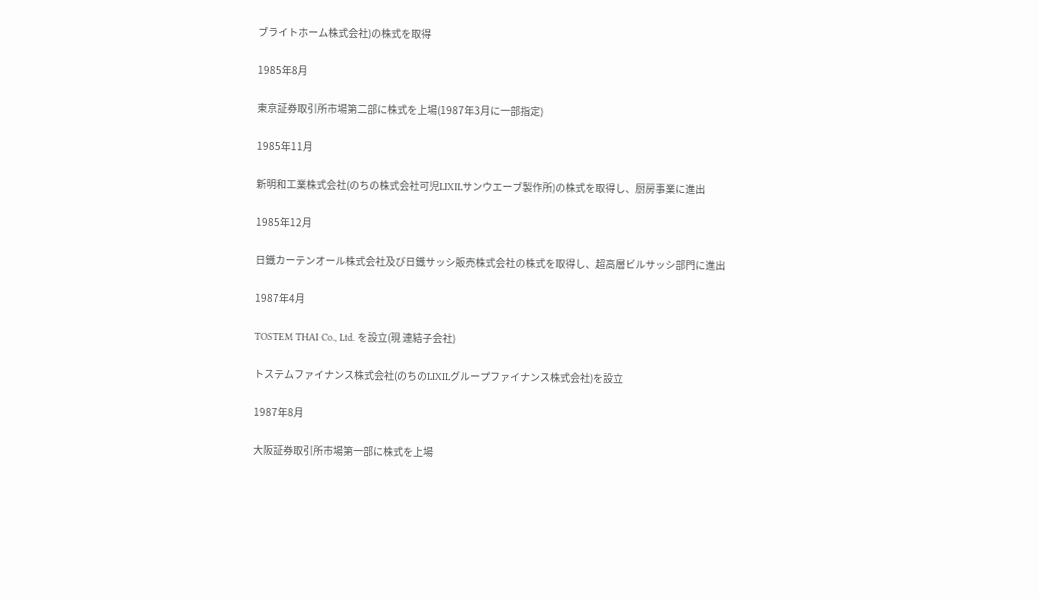ブライトホーム株式会社)の株式を取得

1985年8月

東京証券取引所市場第二部に株式を上場(1987年3月に一部指定)

1985年11月

新明和工業株式会社(のちの株式会社可児LIXILサンウエーブ製作所)の株式を取得し、厨房事業に進出

1985年12月

日鐡カーテンオール株式会社及び日鐡サッシ販売株式会社の株式を取得し、超高層ビルサッシ部門に進出

1987年4月

TOSTEM THAI Co., Ltd. を設立(現 連結子会社)

トステムファイナンス株式会社(のちのLIXILグループファイナンス株式会社)を設立

1987年8月

大阪証券取引所市場第一部に株式を上場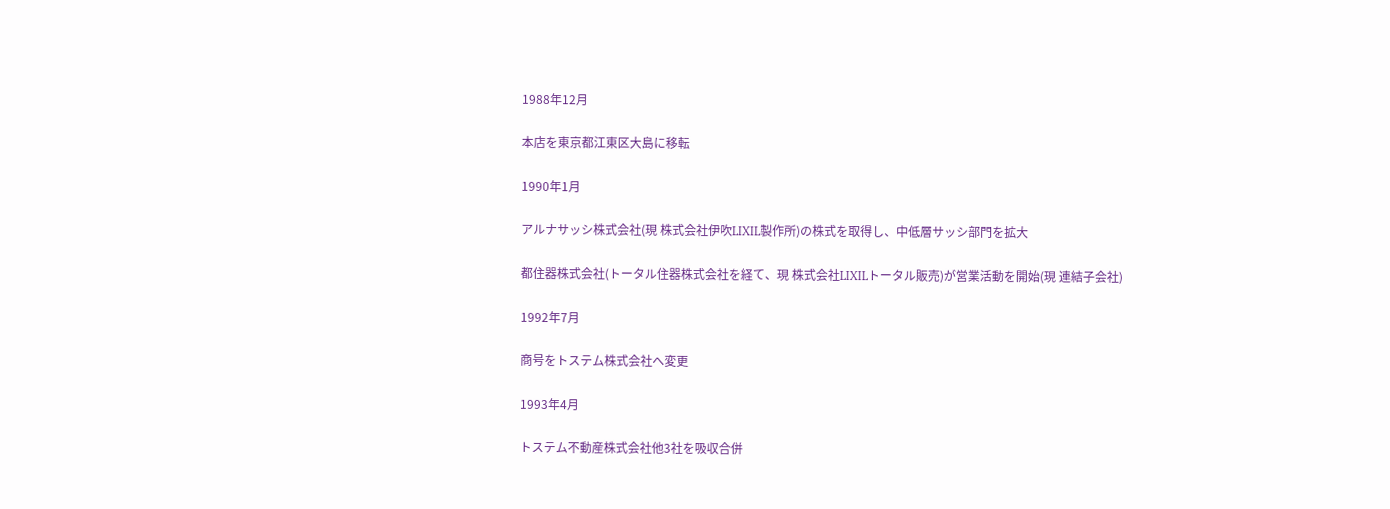1988年12月

本店を東京都江東区大島に移転

1990年1月

アルナサッシ株式会社(現 株式会社伊吹LIXIL製作所)の株式を取得し、中低層サッシ部門を拡大

都住器株式会社(トータル住器株式会社を経て、現 株式会社LIXILトータル販売)が営業活動を開始(現 連結子会社)

1992年7月

商号をトステム株式会社へ変更

1993年4月

トステム不動産株式会社他3社を吸収合併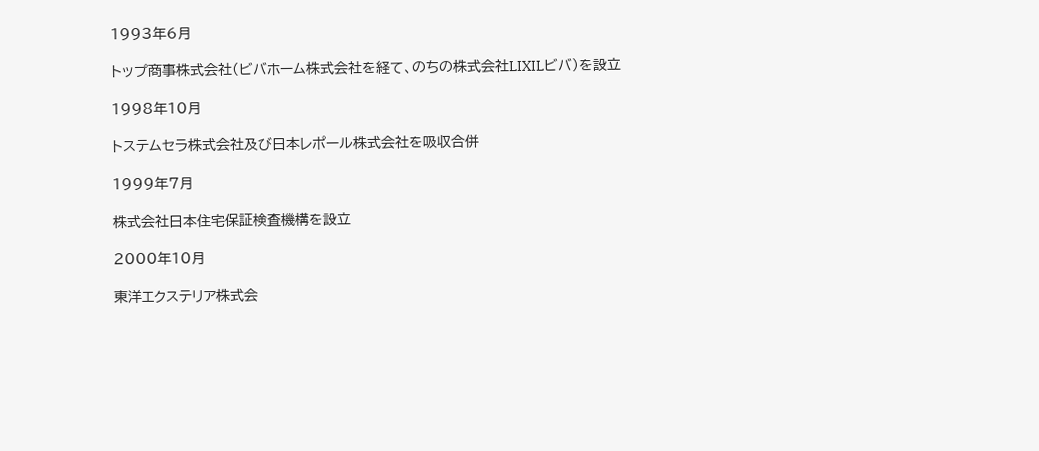1993年6月

トップ商事株式会社(ビバホーム株式会社を経て、のちの株式会社LIXILビバ)を設立

1998年10月

トステムセラ株式会社及び日本レポール株式会社を吸収合併

1999年7月

株式会社日本住宅保証検査機構を設立

2000年10月

東洋エクステリア株式会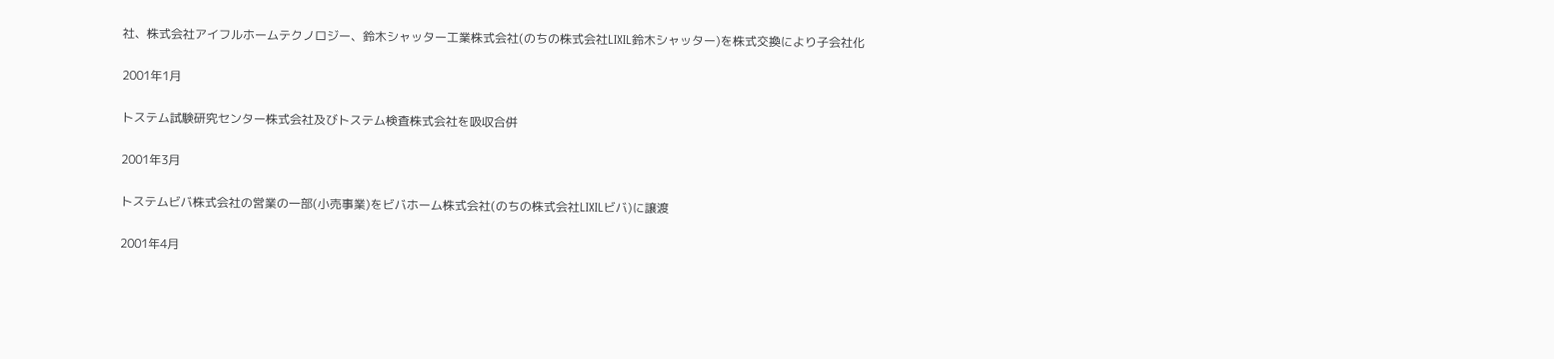社、株式会社アイフルホームテクノロジー、鈴木シャッター工業株式会社(のちの株式会社LIXIL鈴木シャッター)を株式交換により子会社化

2001年1月

トステム試験研究センター株式会社及びトステム検査株式会社を吸収合併

2001年3月

トステムビバ株式会社の営業の一部(小売事業)をビバホーム株式会社(のちの株式会社LIXILビバ)に譲渡

2001年4月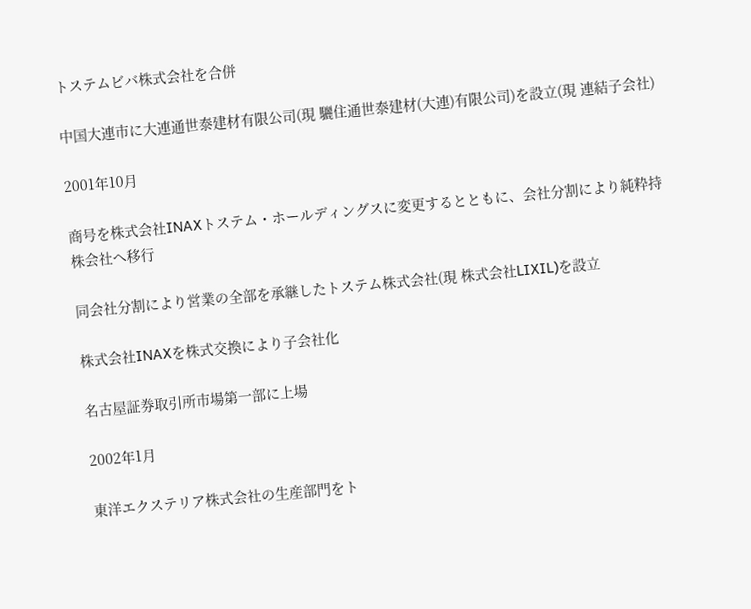トステムビバ株式会社を合併

中国大連市に大連通世泰建材有限公司(現 驪住通世泰建材(大連)有限公司)を設立(現 連結子会社)

2001年10月

商号を株式会社INAXトステム・ホールディングスに変更するとともに、会社分割により純粋持株会社へ移行

同会社分割により営業の全部を承継したトステム株式会社(現 株式会社LIXIL)を設立

株式会社INAXを株式交換により子会社化

名古屋証券取引所市場第一部に上場

2002年1月

東洋エクステリア株式会社の生産部門をト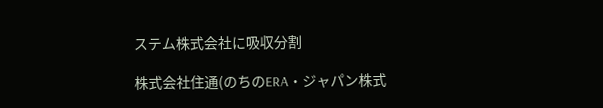ステム株式会社に吸収分割

株式会社住通(のちのERA・ジャパン株式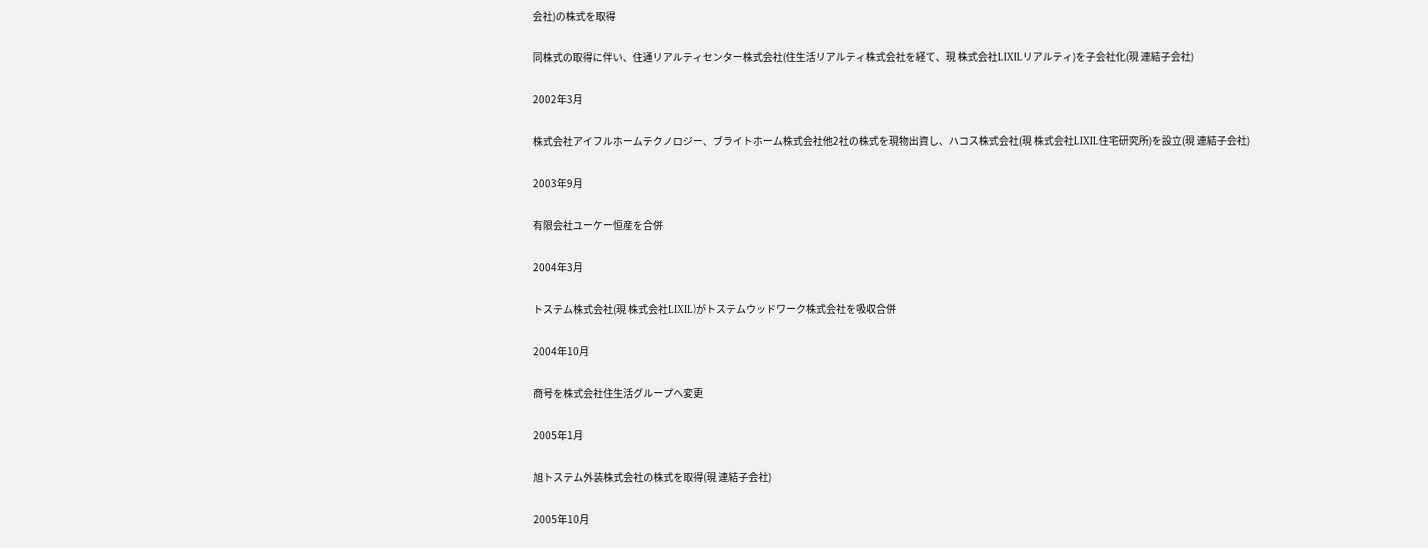会社)の株式を取得

同株式の取得に伴い、住通リアルティセンター株式会社(住生活リアルティ株式会社を経て、現 株式会社LIXILリアルティ)を子会社化(現 連結子会社)

2002年3月

株式会社アイフルホームテクノロジー、ブライトホーム株式会社他2社の株式を現物出資し、ハコス株式会社(現 株式会社LIXIL住宅研究所)を設立(現 連結子会社)

2003年9月

有限会社ユーケー恒産を合併

2004年3月

トステム株式会社(現 株式会社LIXIL)がトステムウッドワーク株式会社を吸収合併

2004年10月

商号を株式会社住生活グループへ変更

2005年1月

旭トステム外装株式会社の株式を取得(現 連結子会社)

2005年10月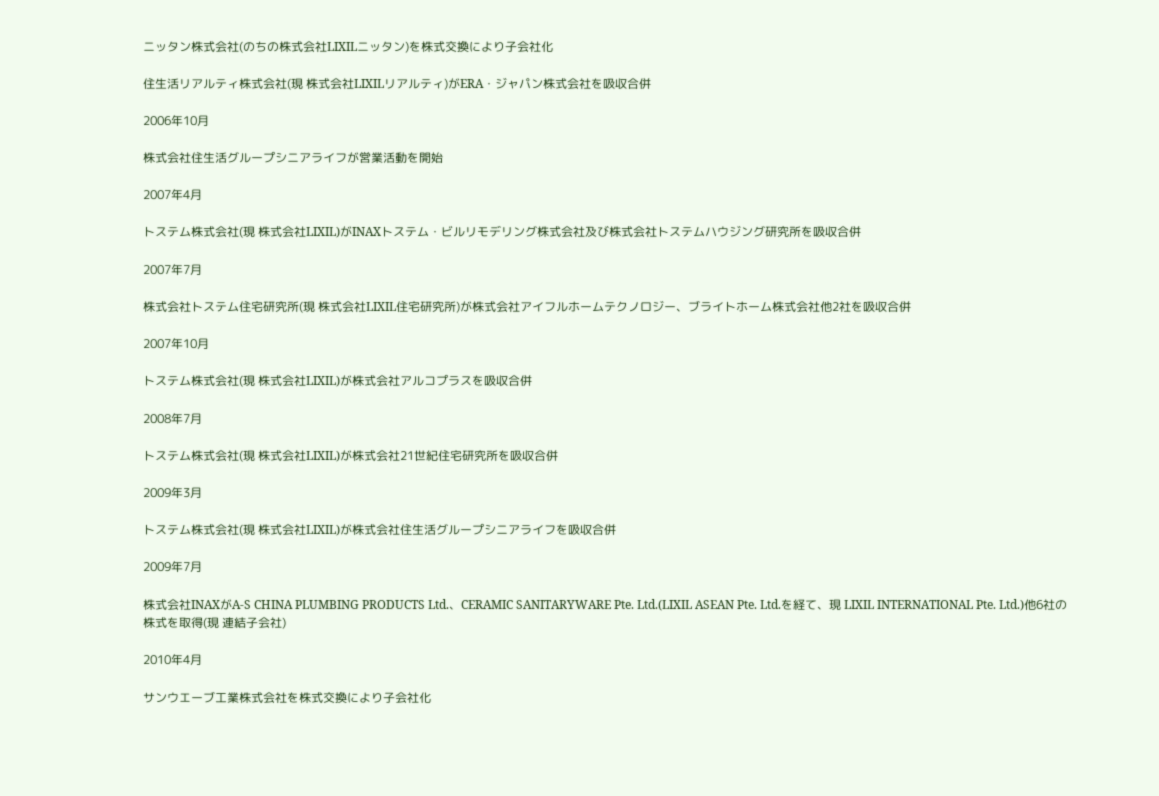ニッタン株式会社(のちの株式会社LIXILニッタン)を株式交換により子会社化

住生活リアルティ株式会社(現 株式会社LIXILリアルティ)がERA・ジャパン株式会社を吸収合併

2006年10月

株式会社住生活グループシニアライフが営業活動を開始

2007年4月

トステム株式会社(現 株式会社LIXIL)がINAXトステム・ビルリモデリング株式会社及び株式会社トステムハウジング研究所を吸収合併

2007年7月

株式会社トステム住宅研究所(現 株式会社LIXIL住宅研究所)が株式会社アイフルホームテクノロジー、ブライトホーム株式会社他2社を吸収合併

2007年10月

トステム株式会社(現 株式会社LIXIL)が株式会社アルコプラスを吸収合併

2008年7月

トステム株式会社(現 株式会社LIXIL)が株式会社21世紀住宅研究所を吸収合併

2009年3月

トステム株式会社(現 株式会社LIXIL)が株式会社住生活グループシニアライフを吸収合併

2009年7月

株式会社INAXがA-S CHINA PLUMBING PRODUCTS Ltd.、CERAMIC SANITARYWARE Pte. Ltd.(LIXIL ASEAN Pte. Ltd.を経て、現 LIXIL INTERNATIONAL Pte. Ltd.)他6社の株式を取得(現 連結子会社)

2010年4月

サンウエーブ工業株式会社を株式交換により子会社化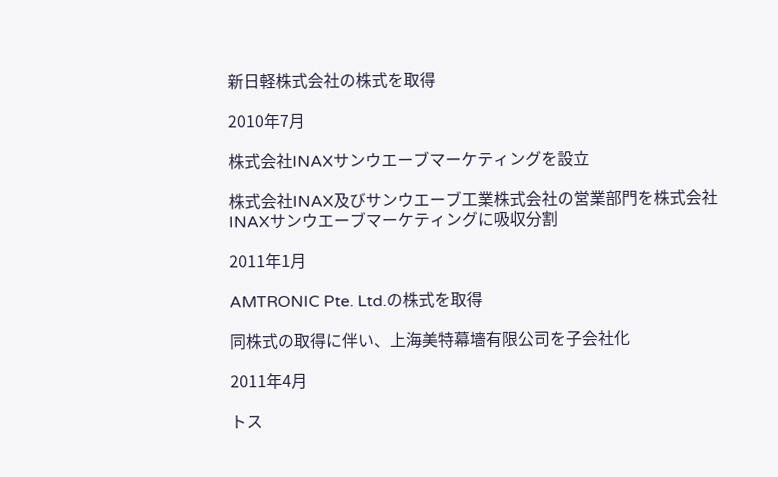新日軽株式会社の株式を取得

2010年7月

株式会社INAXサンウエーブマーケティングを設立

株式会社INAX及びサンウエーブ工業株式会社の営業部門を株式会社INAXサンウエーブマーケティングに吸収分割

2011年1月

AMTRONIC Pte. Ltd.の株式を取得

同株式の取得に伴い、上海美特幕墻有限公司を子会社化

2011年4月

トス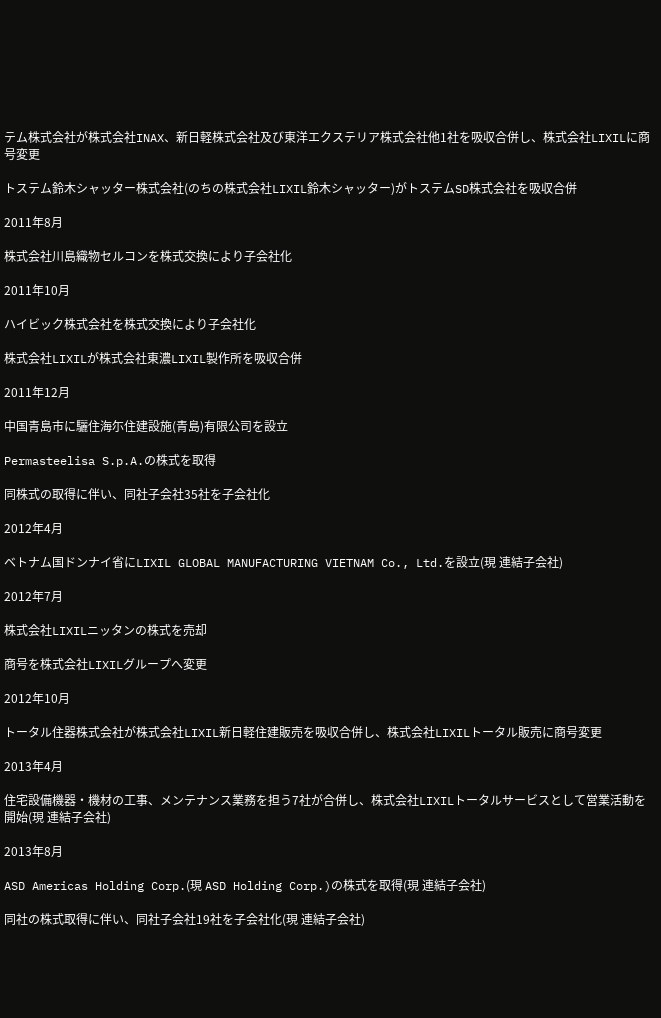テム株式会社が株式会社INAX、新日軽株式会社及び東洋エクステリア株式会社他1社を吸収合併し、株式会社LIXILに商号変更

トステム鈴木シャッター株式会社(のちの株式会社LIXIL鈴木シャッター)がトステムSD株式会社を吸収合併

2011年8月

株式会社川島織物セルコンを株式交換により子会社化

2011年10月

ハイビック株式会社を株式交換により子会社化

株式会社LIXILが株式会社東濃LIXIL製作所を吸収合併

2011年12月

中国青島市に驪住海尓住建設施(青島)有限公司を設立

Permasteelisa S.p.A.の株式を取得

同株式の取得に伴い、同社子会社35社を子会社化

2012年4月

ベトナム国ドンナイ省にLIXIL GLOBAL MANUFACTURING VIETNAM Co., Ltd.を設立(現 連結子会社)

2012年7月

株式会社LIXILニッタンの株式を売却

商号を株式会社LIXILグループへ変更

2012年10月

トータル住器株式会社が株式会社LIXIL新日軽住建販売を吸収合併し、株式会社LIXILトータル販売に商号変更

2013年4月

住宅設備機器・機材の工事、メンテナンス業務を担う7社が合併し、株式会社LIXILトータルサービスとして営業活動を開始(現 連結子会社)

2013年8月

ASD Americas Holding Corp.(現 ASD Holding Corp.)の株式を取得(現 連結子会社)

同社の株式取得に伴い、同社子会社19社を子会社化(現 連結子会社)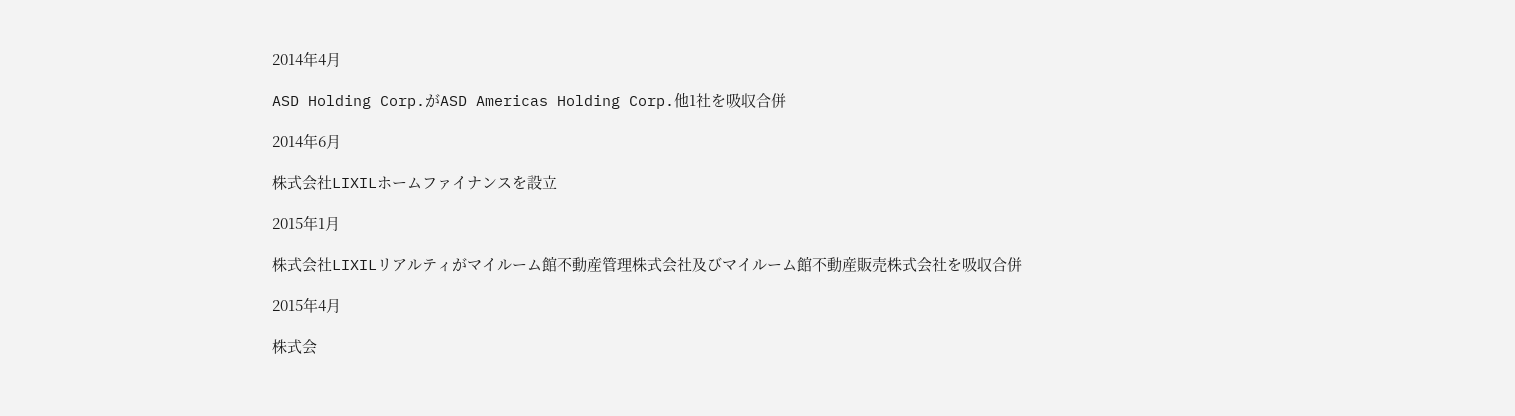2014年4月

ASD Holding Corp.がASD Americas Holding Corp.他1社を吸収合併

2014年6月

株式会社LIXILホームファイナンスを設立

2015年1月

株式会社LIXILリアルティがマイルーム館不動産管理株式会社及びマイルーム館不動産販売株式会社を吸収合併

2015年4月

株式会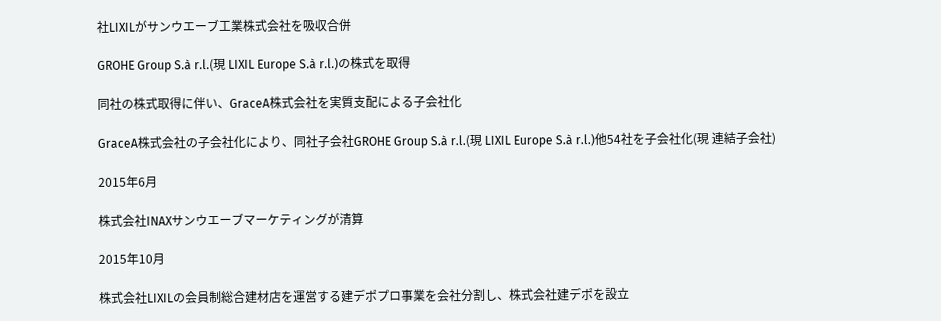社LIXILがサンウエーブ工業株式会社を吸収合併

GROHE Group S.à r.l.(現 LIXIL Europe S.à r.l.)の株式を取得

同社の株式取得に伴い、GraceA株式会社を実質支配による子会社化

GraceA株式会社の子会社化により、同社子会社GROHE Group S.à r.l.(現 LIXIL Europe S.à r.l.)他54社を子会社化(現 連結子会社)

2015年6月

株式会社INAXサンウエーブマーケティングが清算

2015年10月

株式会社LIXILの会員制総合建材店を運営する建デポプロ事業を会社分割し、株式会社建デポを設立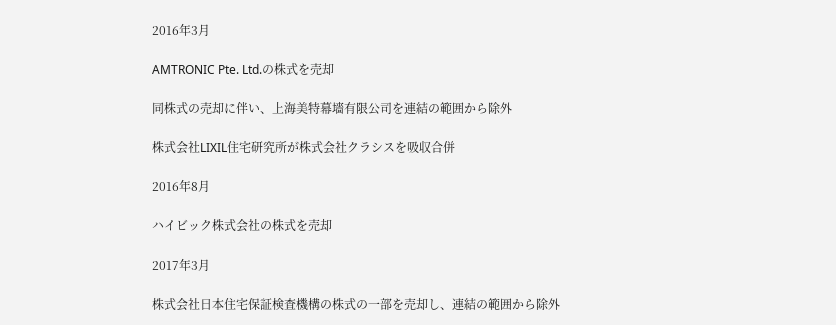2016年3月

AMTRONIC Pte. Ltd.の株式を売却

同株式の売却に伴い、上海美特幕墻有限公司を連結の範囲から除外

株式会社LIXIL住宅研究所が株式会社クラシスを吸収合併

2016年8月

ハイビック株式会社の株式を売却

2017年3月

株式会社日本住宅保証検査機構の株式の一部を売却し、連結の範囲から除外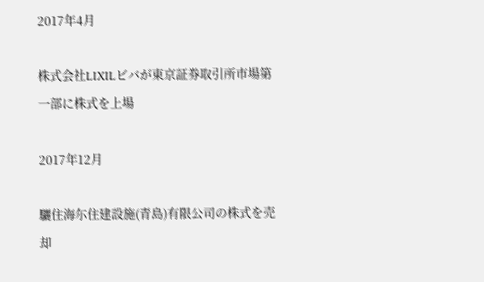2017年4月

株式会社LIXILビバが東京証券取引所市場第一部に株式を上場

2017年12月

驪住海尓住建設施(青島)有限公司の株式を売却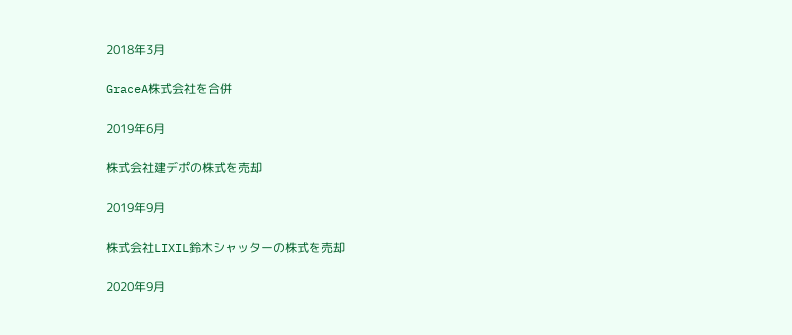2018年3月

GraceA株式会社を合併

2019年6月

株式会社建デポの株式を売却

2019年9月

株式会社LIXIL鈴木シャッターの株式を売却

2020年9月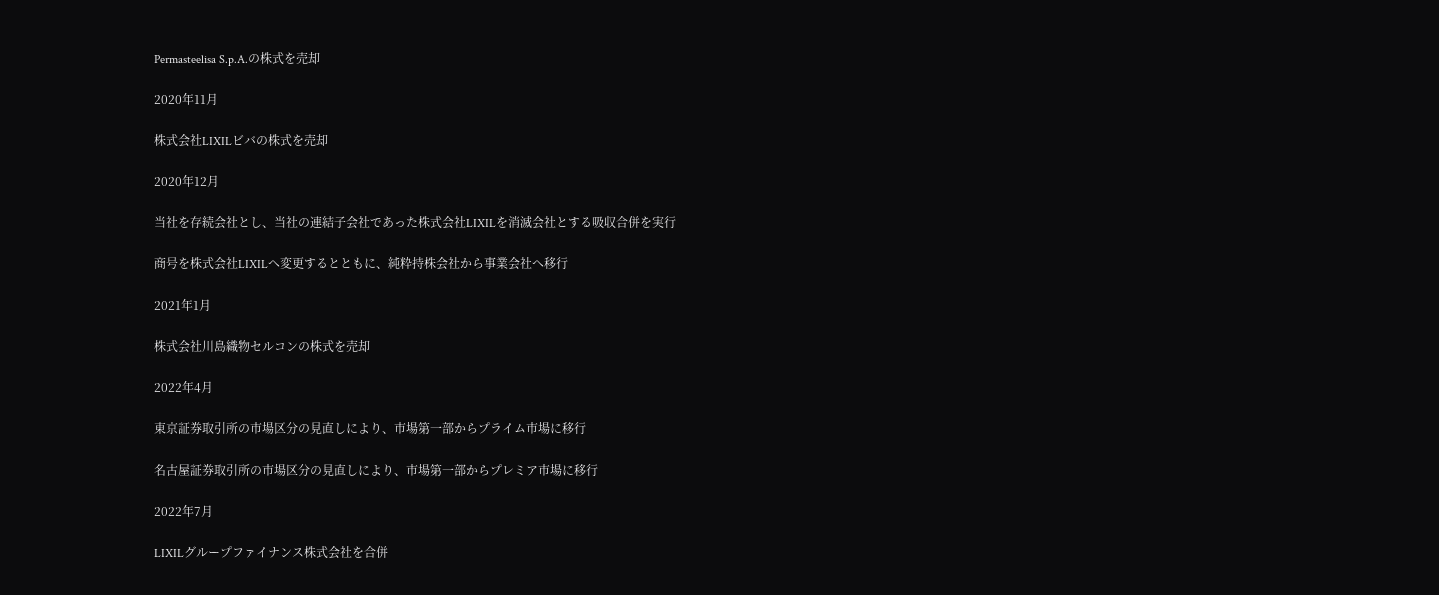Permasteelisa S.p.A.の株式を売却

2020年11月

株式会社LIXILビバの株式を売却

2020年12月

当社を存続会社とし、当社の連結子会社であった株式会社LIXILを消滅会社とする吸収合併を実行

商号を株式会社LIXILへ変更するとともに、純粋持株会社から事業会社へ移行

2021年1月

株式会社川島織物セルコンの株式を売却

2022年4月

東京証券取引所の市場区分の見直しにより、市場第一部からプライム市場に移行

名古屋証券取引所の市場区分の見直しにより、市場第一部からプレミア市場に移行

2022年7月

LIXILグループファイナンス株式会社を合併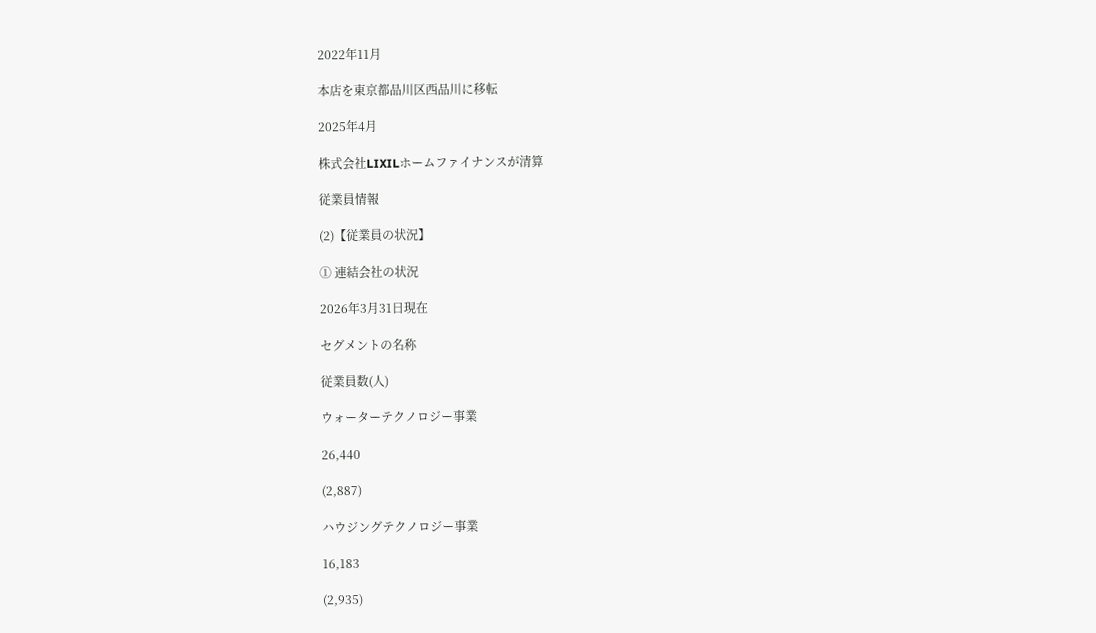2022年11月

本店を東京都品川区西品川に移転

2025年4月

株式会社LIXILホームファイナンスが清算

従業員情報

(2)【従業員の状況】

① 連結会社の状況

2026年3月31日現在

セグメントの名称

従業員数(人)

ウォーターテクノロジー事業

26,440

(2,887)

ハウジングテクノロジー事業

16,183

(2,935)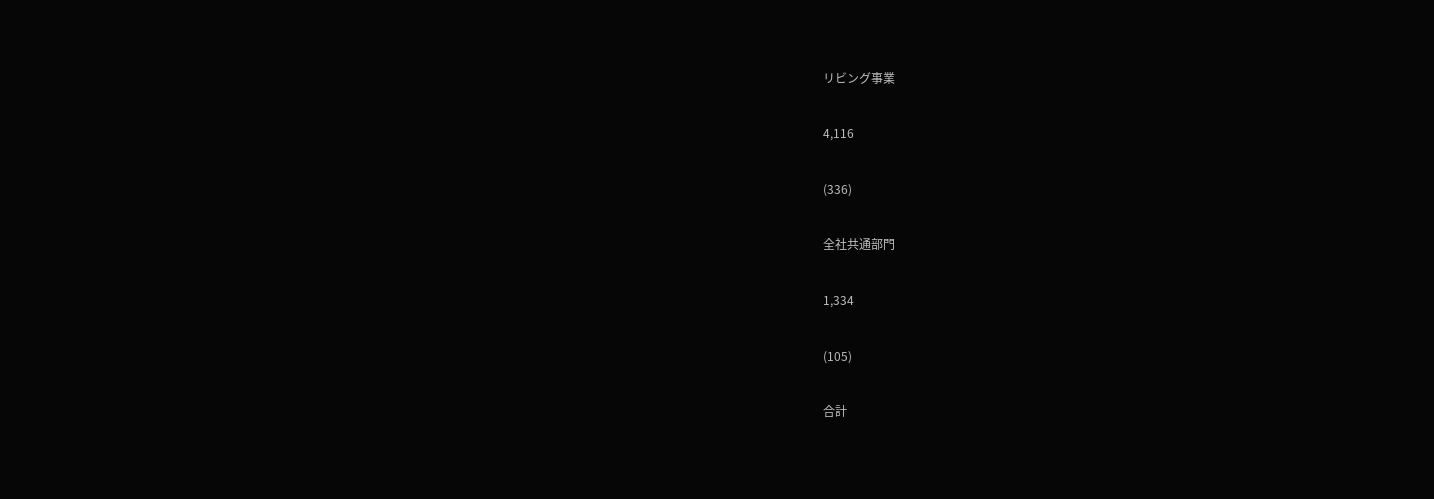リビング事業

4,116

(336)

全社共通部門

1,334

(105)

合計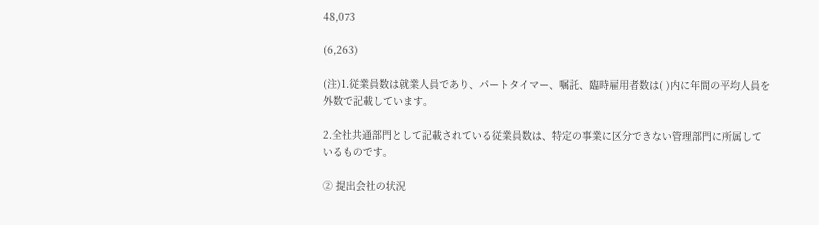48,073

(6,263)

(注)1.従業員数は就業人員であり、パートタイマー、嘱託、臨時雇用者数は( )内に年間の平均人員を外数で記載しています。

2.全社共通部門として記載されている従業員数は、特定の事業に区分できない管理部門に所属しているものです。

② 提出会社の状況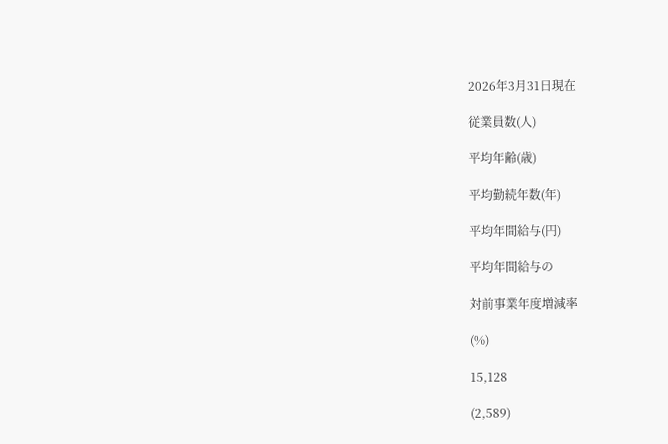2026年3月31日現在

従業員数(人)

平均年齢(歳)

平均勤続年数(年)

平均年間給与(円)

平均年間給与の

対前事業年度増減率

(%)

15,128

(2,589)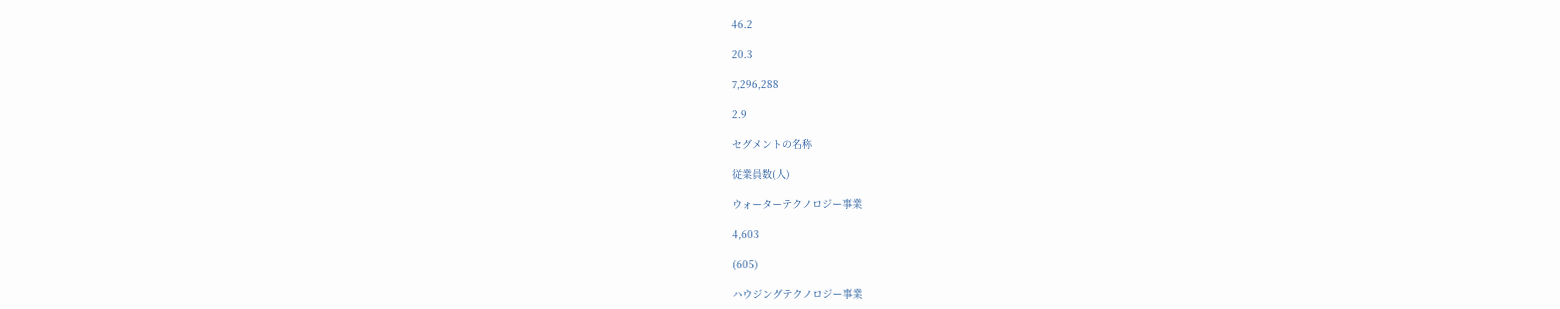46.2

20.3

7,296,288

2.9

セグメントの名称

従業員数(人)

ウォーターテクノロジー事業

4,603

(605)

ハウジングテクノロジー事業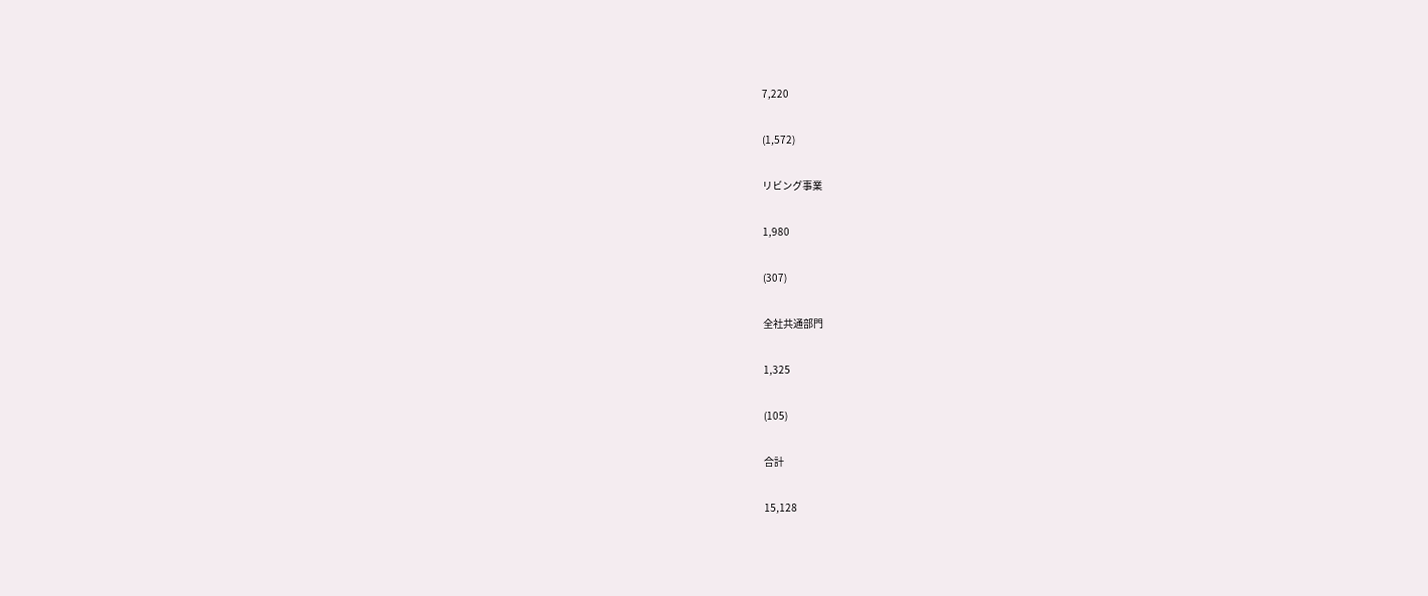7,220

(1,572)

リビング事業

1,980

(307)

全社共通部門

1,325

(105)

合計

15,128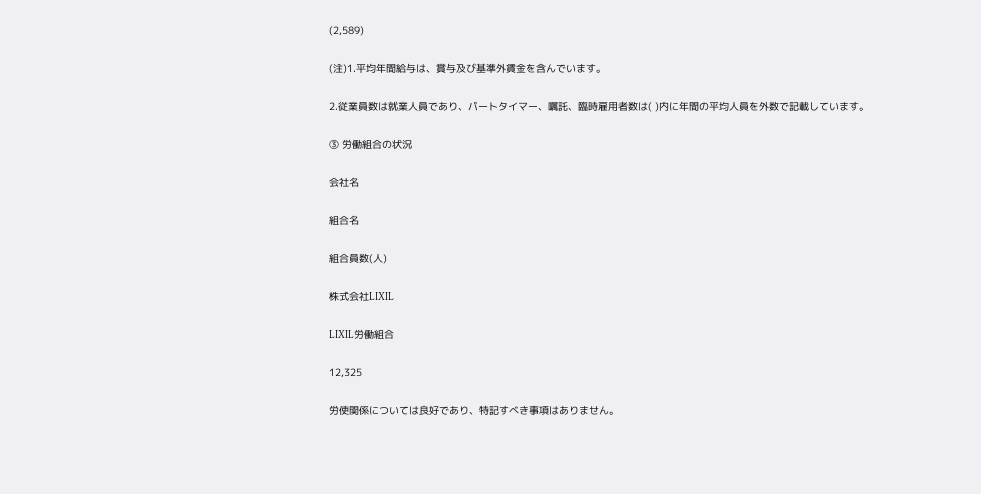(2,589)

(注)1.平均年間給与は、賞与及び基準外賃金を含んでいます。

2.従業員数は就業人員であり、パートタイマー、嘱託、臨時雇用者数は( )内に年間の平均人員を外数で記載しています。

③ 労働組合の状況

会社名

組合名

組合員数(人)

株式会社LIXIL

LIXIL労働組合

12,325

労使関係については良好であり、特記すべき事項はありません。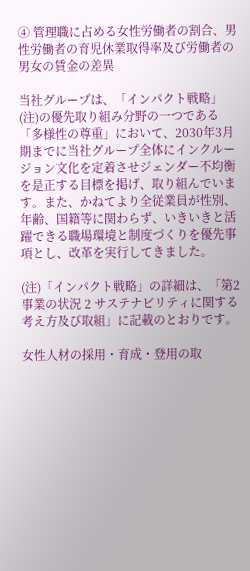④ 管理職に占める女性労働者の割合、男性労働者の育児休業取得率及び労働者の男女の賃金の差異

当社グループは、「インパクト戦略」(注)の優先取り組み分野の一つである「多様性の尊重」において、2030年3月期までに当社グループ全体にインクルージョン文化を定着させジェンダー不均衡を是正する目標を掲げ、取り組んでいます。また、かねてより全従業員が性別、年齢、国籍等に関わらず、いきいきと活躍できる職場環境と制度づくりを優先事項とし、改革を実行してきました。

(注)「インパクト戦略」の詳細は、「第2 事業の状況 2 サステナビリティに関する考え方及び取組」に記載のとおりです。

女性人材の採用・育成・登用の取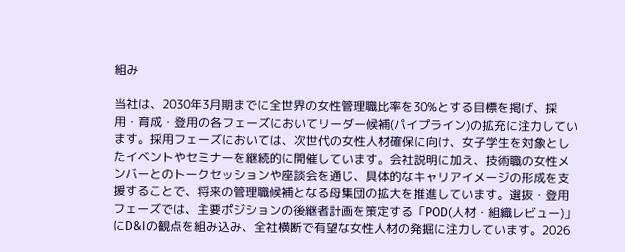組み

当社は、2030年3月期までに全世界の女性管理職比率を30%とする目標を掲げ、採用・育成・登用の各フェーズにおいてリーダー候補(パイプライン)の拡充に注力しています。採用フェーズにおいては、次世代の女性人材確保に向け、女子学生を対象としたイベントやセミナーを継続的に開催しています。会社説明に加え、技術職の女性メンバーとのトークセッションや座談会を通じ、具体的なキャリアイメージの形成を支援することで、将来の管理職候補となる母集団の拡大を推進しています。選抜・登用フェーズでは、主要ポジションの後継者計画を策定する「POD(人材・組織レビュー)」にD&Iの観点を組み込み、全社横断で有望な女性人材の発掘に注力しています。2026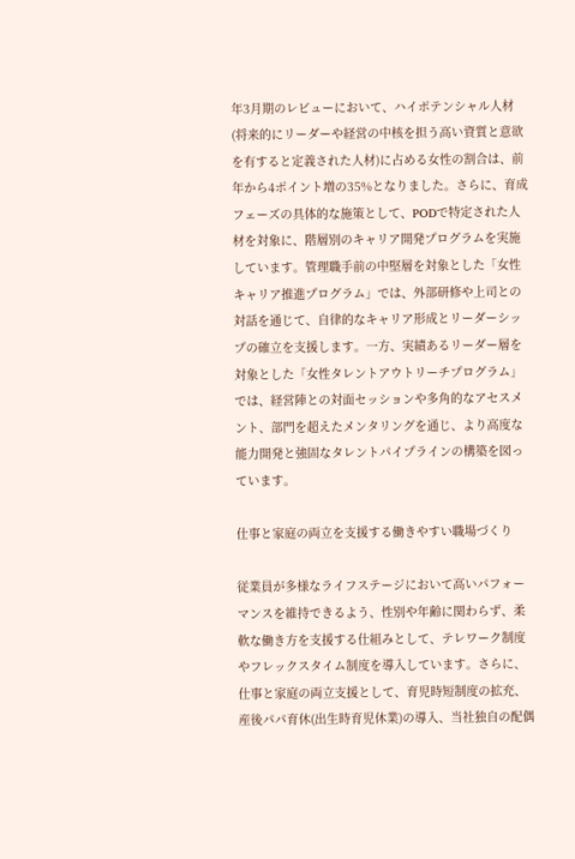年3月期のレビューにおいて、ハイポテンシャル人材(将来的にリーダーや経営の中核を担う高い資質と意欲を有すると定義された人材)に占める女性の割合は、前年から4ポイント増の35%となりました。さらに、育成フェーズの具体的な施策として、PODで特定された人材を対象に、階層別のキャリア開発プログラムを実施しています。管理職手前の中堅層を対象とした「女性キャリア推進プログラム」では、外部研修や上司との対話を通じて、自律的なキャリア形成とリーダーシップの確立を支援します。一方、実績あるリーダー層を対象とした「女性タレントアウトリーチプログラム」では、経営陣との対面セッションや多角的なアセスメント、部門を超えたメンタリングを通じ、より高度な能力開発と強固なタレントパイプラインの構築を図っています。

仕事と家庭の両立を支援する働きやすい職場づくり

従業員が多様なライフステージにおいて高いパフォーマンスを維持できるよう、性別や年齢に関わらず、柔軟な働き方を支援する仕組みとして、テレワーク制度やフレックスタイム制度を導入しています。さらに、仕事と家庭の両立支援として、育児時短制度の拡充、産後パパ育休(出生時育児休業)の導入、当社独自の配偶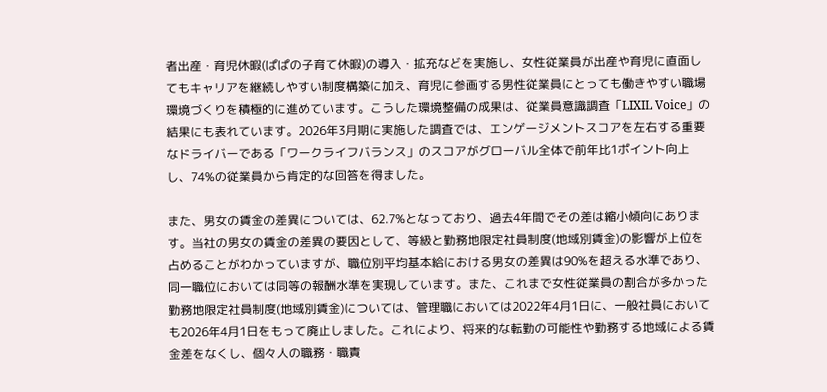者出産・育児休暇(ぱぱの子育て休暇)の導入・拡充などを実施し、女性従業員が出産や育児に直面してもキャリアを継続しやすい制度構築に加え、育児に参画する男性従業員にとっても働きやすい職場環境づくりを積極的に進めています。こうした環境整備の成果は、従業員意識調査「LIXIL Voice」の結果にも表れています。2026年3月期に実施した調査では、エンゲージメントスコアを左右する重要なドライバーである「ワークライフバランス」のスコアがグローバル全体で前年比1ポイント向上し、74%の従業員から肯定的な回答を得ました。

また、男女の賃金の差異については、62.7%となっており、過去4年間でその差は縮小傾向にあります。当社の男女の賃金の差異の要因として、等級と勤務地限定社員制度(地域別賃金)の影響が上位を占めることがわかっていますが、職位別平均基本給における男女の差異は90%を超える水準であり、同一職位においては同等の報酬水準を実現しています。また、これまで女性従業員の割合が多かった勤務地限定社員制度(地域別賃金)については、管理職においては2022年4月1日に、一般社員においても2026年4月1日をもって廃止しました。これにより、将来的な転勤の可能性や勤務する地域による賃金差をなくし、個々人の職務・職責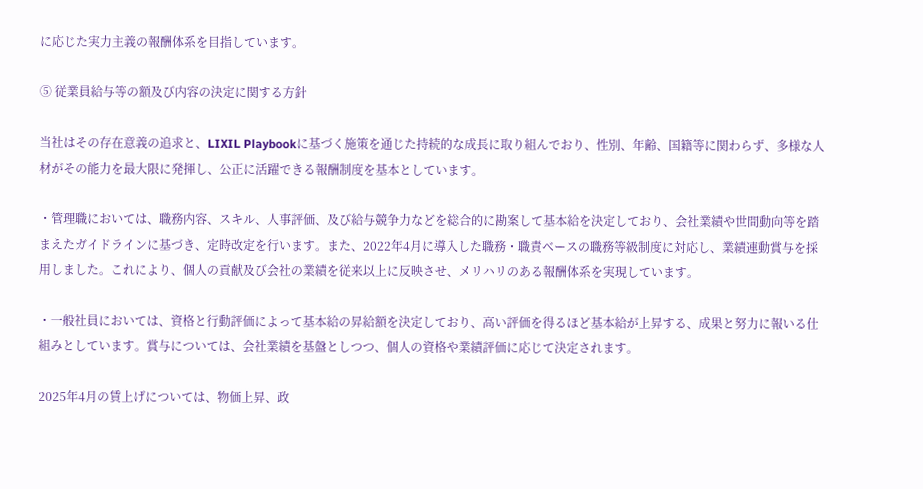に応じた実力主義の報酬体系を目指しています。

⑤ 従業員給与等の額及び内容の決定に関する方針

当社はその存在意義の追求と、LIXIL Playbookに基づく施策を通じた持続的な成長に取り組んでおり、性別、年齢、国籍等に関わらず、多様な人材がその能力を最大限に発揮し、公正に活躍できる報酬制度を基本としています。

・管理職においては、職務内容、スキル、人事評価、及び給与競争力などを総合的に勘案して基本給を決定しており、会社業績や世間動向等を踏まえたガイドラインに基づき、定時改定を行います。また、2022年4月に導入した職務・職責ベースの職務等級制度に対応し、業績連動賞与を採用しました。これにより、個人の貢献及び会社の業績を従来以上に反映させ、メリハリのある報酬体系を実現しています。

・一般社員においては、資格と行動評価によって基本給の昇給額を決定しており、高い評価を得るほど基本給が上昇する、成果と努力に報いる仕組みとしています。賞与については、会社業績を基盤としつつ、個人の資格や業績評価に応じて決定されます。

2025年4月の賃上げについては、物価上昇、政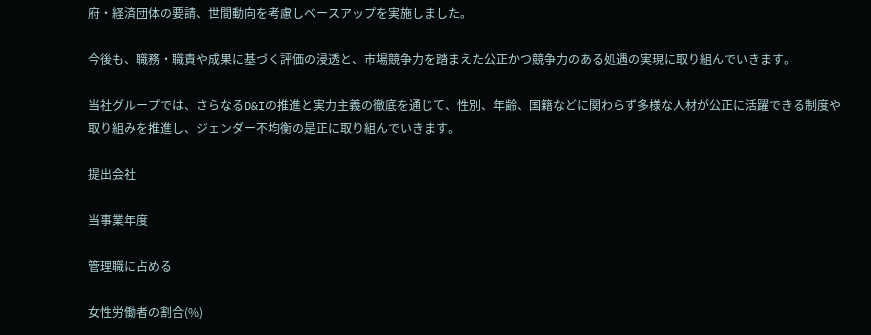府・経済団体の要請、世間動向を考慮しベースアップを実施しました。

今後も、職務・職責や成果に基づく評価の浸透と、市場競争力を踏まえた公正かつ競争力のある処遇の実現に取り組んでいきます。

当社グループでは、さらなるD&Iの推進と実力主義の徹底を通じて、性別、年齢、国籍などに関わらず多様な人材が公正に活躍できる制度や取り組みを推進し、ジェンダー不均衡の是正に取り組んでいきます。

提出会社

当事業年度

管理職に占める

女性労働者の割合(%)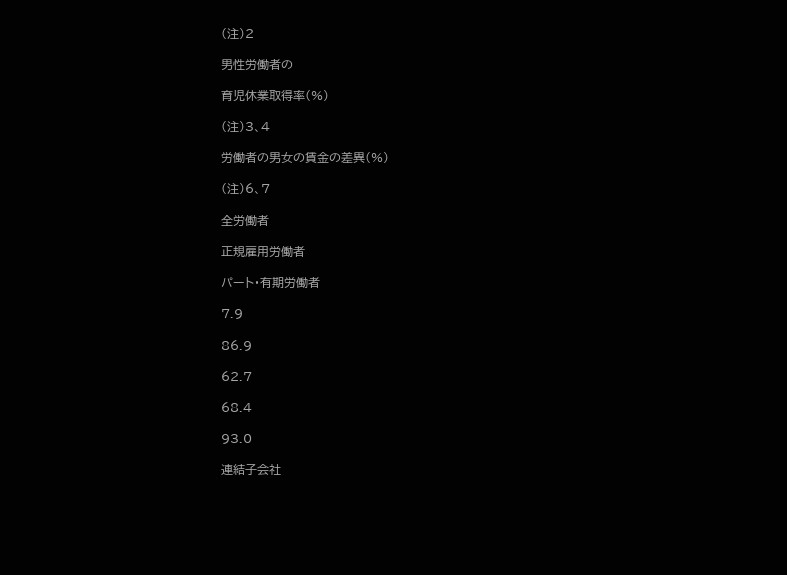(注)2

男性労働者の

育児休業取得率(%)

(注)3、4

労働者の男女の賃金の差異(%)

(注)6、7

全労働者

正規雇用労働者

パート・有期労働者

7.9

86.9

62.7

68.4

93.0

連結子会社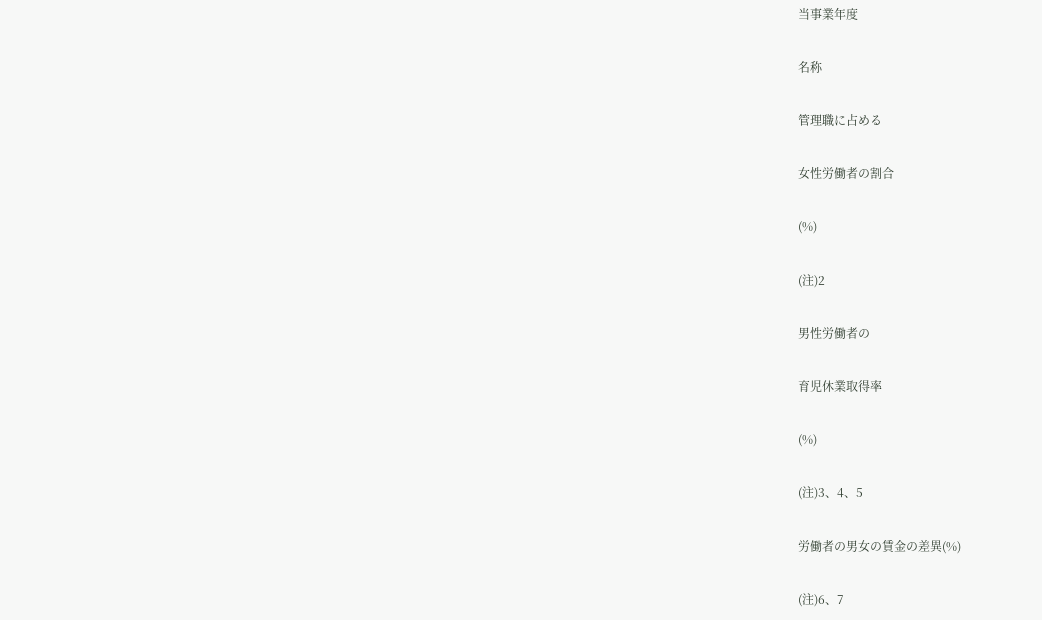当事業年度

名称

管理職に占める

女性労働者の割合

(%)

(注)2

男性労働者の

育児休業取得率

(%)

(注)3、4、5

労働者の男女の賃金の差異(%)

(注)6、7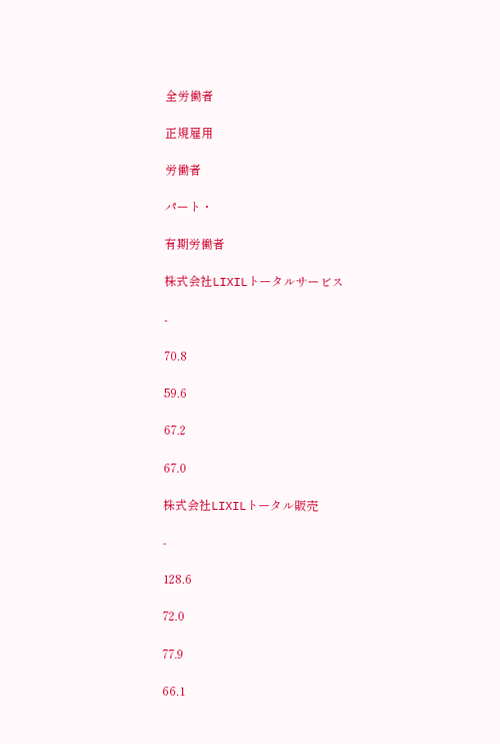全労働者

正規雇用

労働者

パート・

有期労働者

株式会社LIXILトータルサービス

-

70.8

59.6

67.2

67.0

株式会社LIXILトータル販売

-

128.6

72.0

77.9

66.1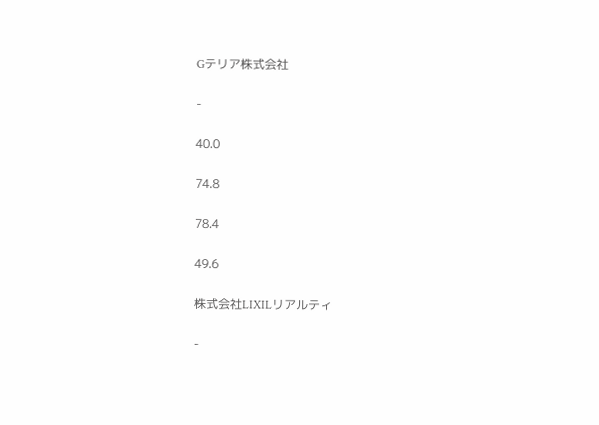Gテリア株式会社

-

40.0

74.8

78.4

49.6

株式会社LIXILリアルティ

-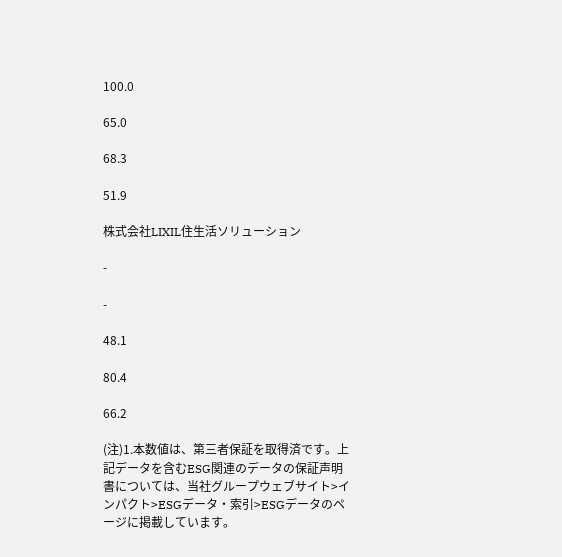100.0

65.0

68.3

51.9

株式会社LIXIL住生活ソリューション

-

-

48.1

80.4

66.2

(注)1.本数値は、第三者保証を取得済です。上記データを含むESG関連のデータの保証声明書については、当社グループウェブサイト>インパクト>ESGデータ・索引>ESGデータのページに掲載しています。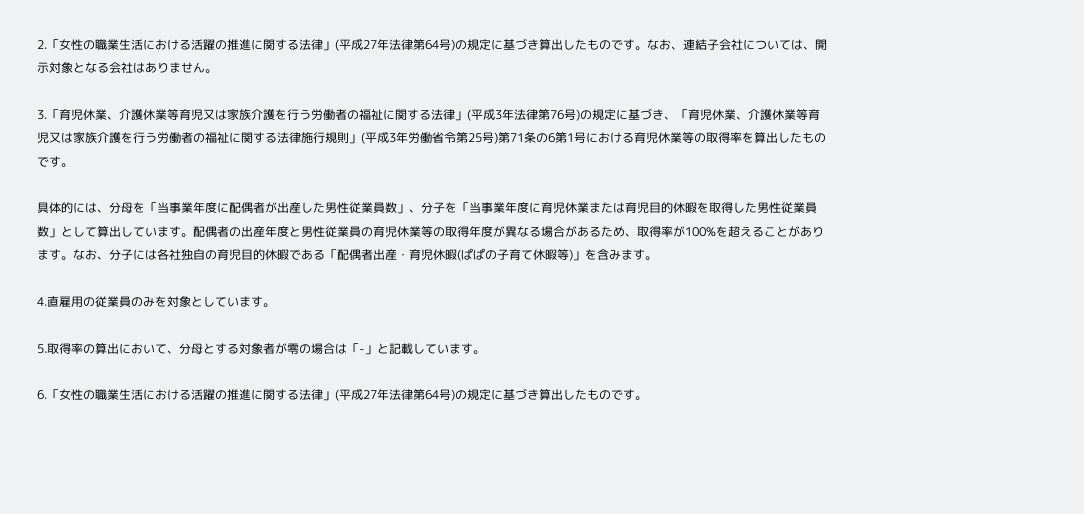2.「女性の職業生活における活躍の推進に関する法律」(平成27年法律第64号)の規定に基づき算出したものです。なお、連結子会社については、開示対象となる会社はありません。

3.「育児休業、介護休業等育児又は家族介護を行う労働者の福祉に関する法律」(平成3年法律第76号)の規定に基づき、「育児休業、介護休業等育児又は家族介護を行う労働者の福祉に関する法律施行規則」(平成3年労働省令第25号)第71条の6第1号における育児休業等の取得率を算出したものです。

具体的には、分母を「当事業年度に配偶者が出産した男性従業員数」、分子を「当事業年度に育児休業または育児目的休暇を取得した男性従業員数」として算出しています。配偶者の出産年度と男性従業員の育児休業等の取得年度が異なる場合があるため、取得率が100%を超えることがあります。なお、分子には各社独自の育児目的休暇である「配偶者出産・育児休暇(ぱぱの子育て休暇等)」を含みます。

4.直雇用の従業員のみを対象としています。

5.取得率の算出において、分母とする対象者が零の場合は「-」と記載しています。

6.「女性の職業生活における活躍の推進に関する法律」(平成27年法律第64号)の規定に基づき算出したものです。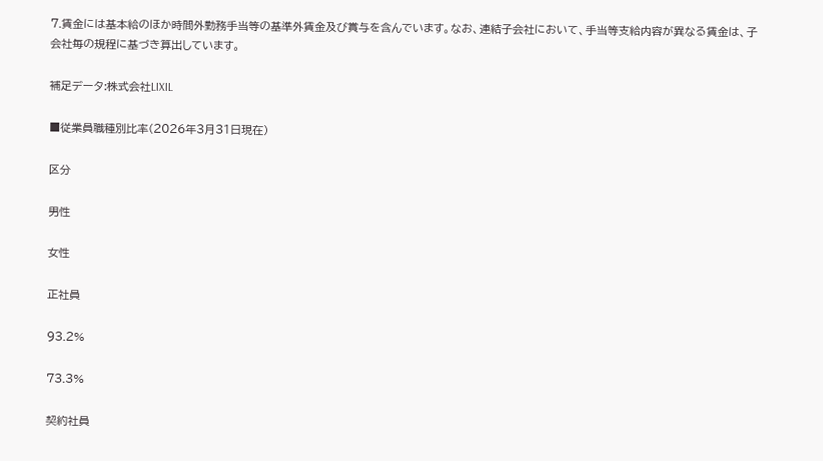7.賃金には基本給のほか時間外勤務手当等の基準外賃金及び賞与を含んでいます。なお、連結子会社において、手当等支給内容が異なる賃金は、子会社毎の規程に基づき算出しています。

補足データ:株式会社LIXIL

■従業員職種別比率(2026年3月31日現在)

区分

男性

女性

正社員

93.2%

73.3%

契約社員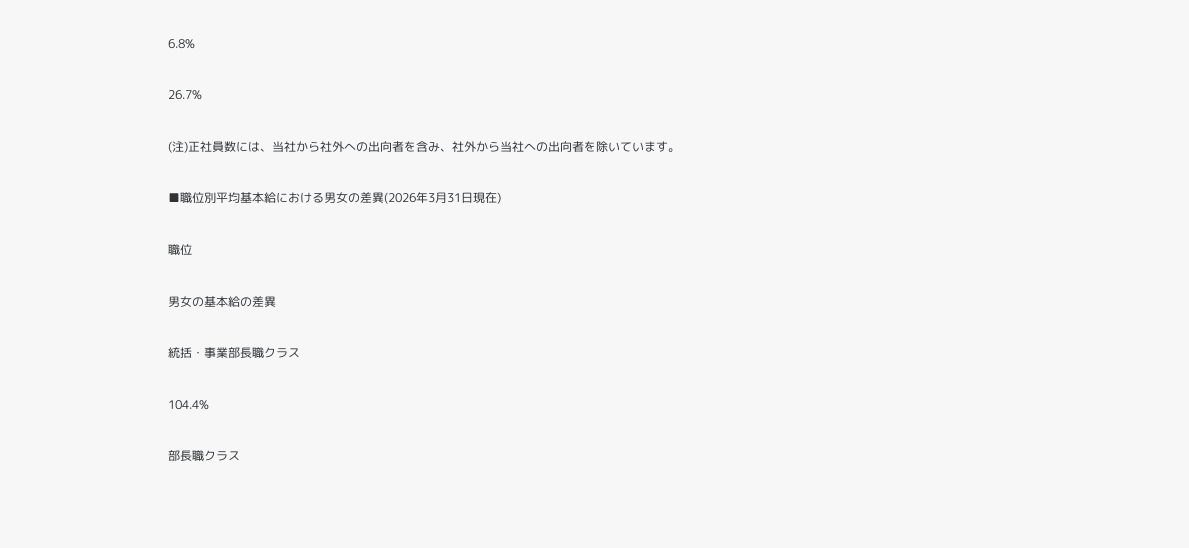6.8%

26.7%

(注)正社員数には、当社から社外への出向者を含み、社外から当社への出向者を除いています。

■職位別平均基本給における男女の差異(2026年3月31日現在)

職位

男女の基本給の差異

統括・事業部長職クラス

104.4%

部長職クラス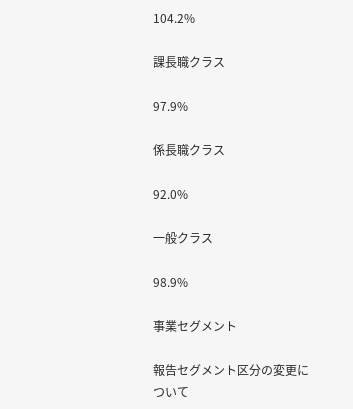104.2%

課長職クラス

97.9%

係長職クラス

92.0%

一般クラス

98.9%

事業セグメント

報告セグメント区分の変更について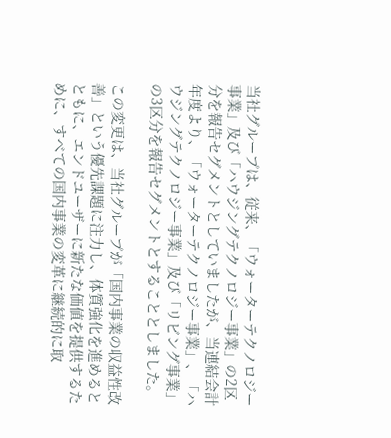当社グループは、従来、「ウォーターテクノロジー事業」及び「ハウジングテクノロジー事業」の2区分を報告セグメントとしていましたが、当連結会計年度より、「ウォーターテクノロジー事業」、「ハウジングテクノロジー事業」及び「リビング事業」の3区分を報告セグメントとすることとしました。

この変更は、当社グループが「国内事業の収益性改善」という優先課題に注力し、体質強化を進めるとともに、エンドユーザーに新たな価値を提供するために、すべての国内事業の変革に継続的に取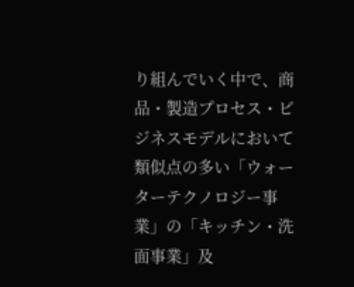り組んでいく中で、商品・製造プロセス・ビジネスモデルにおいて類似点の多い「ウォーターテクノロジー事業」の「キッチン・洗面事業」及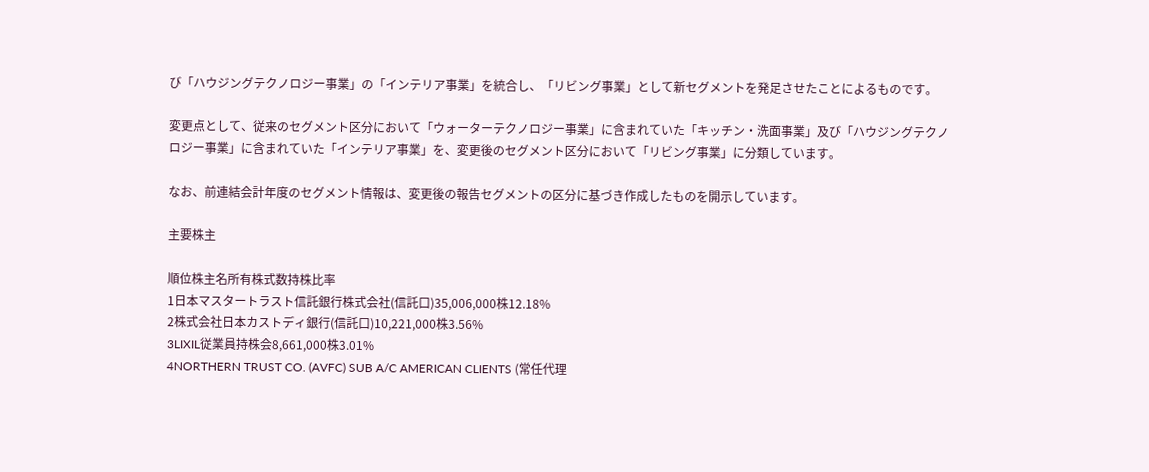び「ハウジングテクノロジー事業」の「インテリア事業」を統合し、「リビング事業」として新セグメントを発足させたことによるものです。

変更点として、従来のセグメント区分において「ウォーターテクノロジー事業」に含まれていた「キッチン・洗面事業」及び「ハウジングテクノロジー事業」に含まれていた「インテリア事業」を、変更後のセグメント区分において「リビング事業」に分類しています。

なお、前連結会計年度のセグメント情報は、変更後の報告セグメントの区分に基づき作成したものを開示しています。

主要株主

順位株主名所有株式数持株比率
1日本マスタートラスト信託銀行株式会社(信託口)35,006,000株12.18%
2株式会社日本カストディ銀行(信託口)10,221,000株3.56%
3LIXIL従業員持株会8,661,000株3.01%
4NORTHERN TRUST CO. (AVFC) SUB A/C AMERICAN CLIENTS (常任代理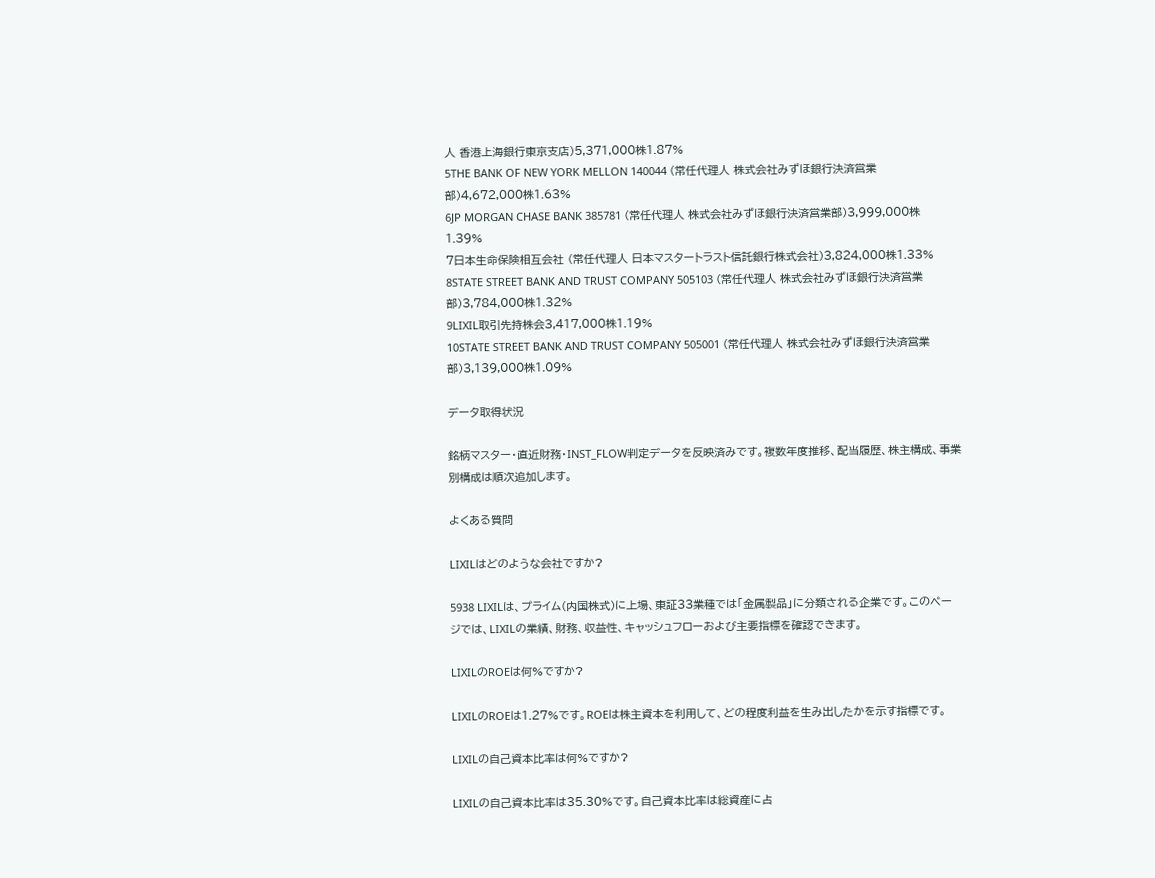人 香港上海銀行東京支店)5,371,000株1.87%
5THE BANK OF NEW YORK MELLON 140044 (常任代理人 株式会社みずほ銀行決済営業部)4,672,000株1.63%
6JP MORGAN CHASE BANK 385781 (常任代理人 株式会社みずほ銀行決済営業部)3,999,000株1.39%
7日本生命保険相互会社 (常任代理人 日本マスタートラスト信託銀行株式会社)3,824,000株1.33%
8STATE STREET BANK AND TRUST COMPANY 505103 (常任代理人 株式会社みずほ銀行決済営業部)3,784,000株1.32%
9LIXIL取引先持株会3,417,000株1.19%
10STATE STREET BANK AND TRUST COMPANY 505001 (常任代理人 株式会社みずほ銀行決済営業部)3,139,000株1.09%

データ取得状況

銘柄マスター・直近財務・INST_FLOW判定データを反映済みです。複数年度推移、配当履歴、株主構成、事業別構成は順次追加します。

よくある質問

LIXILはどのような会社ですか?

5938 LIXILは、プライム(内国株式)に上場、東証33業種では「金属製品」に分類される企業です。このページでは、LIXILの業績、財務、収益性、キャッシュフローおよび主要指標を確認できます。

LIXILのROEは何%ですか?

LIXILのROEは1.27%です。ROEは株主資本を利用して、どの程度利益を生み出したかを示す指標です。

LIXILの自己資本比率は何%ですか?

LIXILの自己資本比率は35.30%です。自己資本比率は総資産に占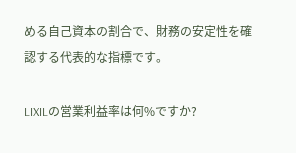める自己資本の割合で、財務の安定性を確認する代表的な指標です。

LIXILの営業利益率は何%ですか?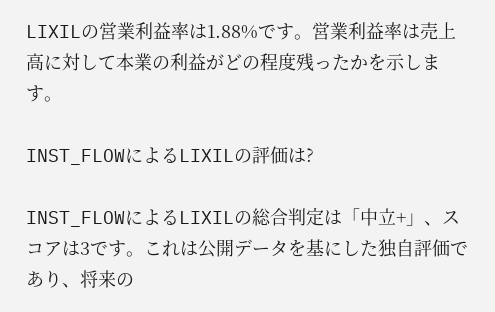LIXILの営業利益率は1.88%です。営業利益率は売上高に対して本業の利益がどの程度残ったかを示します。

INST_FLOWによるLIXILの評価は?

INST_FLOWによるLIXILの総合判定は「中立+」、スコアは3です。これは公開データを基にした独自評価であり、将来の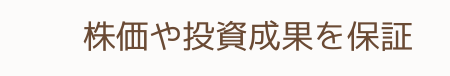株価や投資成果を保証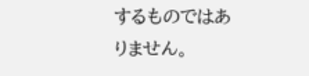するものではありません。